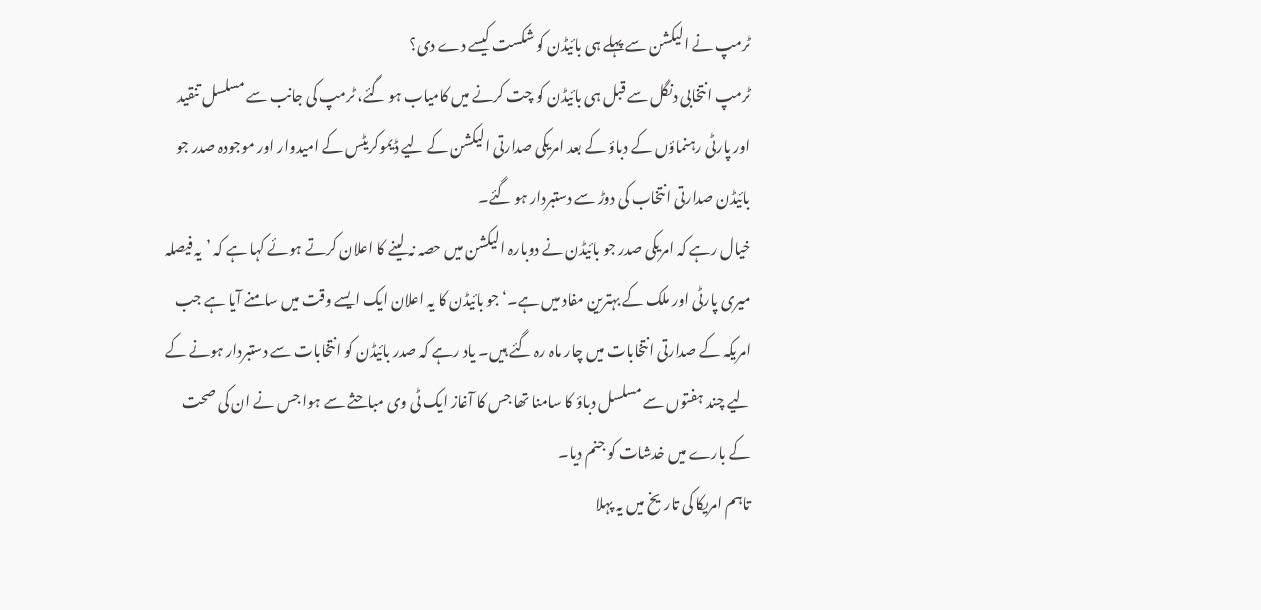ٹرمپ نے الیکشن سے پہلے ہی بائیڈن کو شکست کیسے دے دی؟
ٹرمپ انتخابی دنگل سے قبل ہی بائیڈن کو چت کرنے میں کامیاب ہو گئے، ٹرمپ کی جانب سے مسلسل تنقید اور پارٹی رہنماؤں کے دباؤ کے بعد امریکی صدارتی الیکشن کے لیے ڈیموکریٹس کے امیدوار اور موجودہ صدر جو بائیڈن صدارتی انتخاب کی دوڑ سے دستبردار ہو گئے۔
خیال رہے کہ امریکی صدر جو بائیڈن نے دوبارہ الیکشن میں حصہ نہ لینے کا اعلان کرتے ہوئے کہا ہے کہ ’یہ فیصلہ میری پارٹی اور ملک کے بہترین مفاد میں ہے۔‘جو بائیڈن کا یہ اعلان ایک ایسے وقت میں سامنے آیا ہے جب امریکہ کے صدارتی انتخابات میں چار ماہ رہ گئے ہیں۔ یاد رہے کہ صدر بائیڈن کو انتخابات سے دستبردار ہونے کے لیے چند ہفتوں سے مسلسل دباؤ کا سامنا تھا جس کا آغاز ایک ٹی وی مباحثے سے ہوا جس نے ان کی صحت کے بارے میں خدشات کو جنم دیا۔
تاہم امریکا کی تاریخ میں یہ پہلا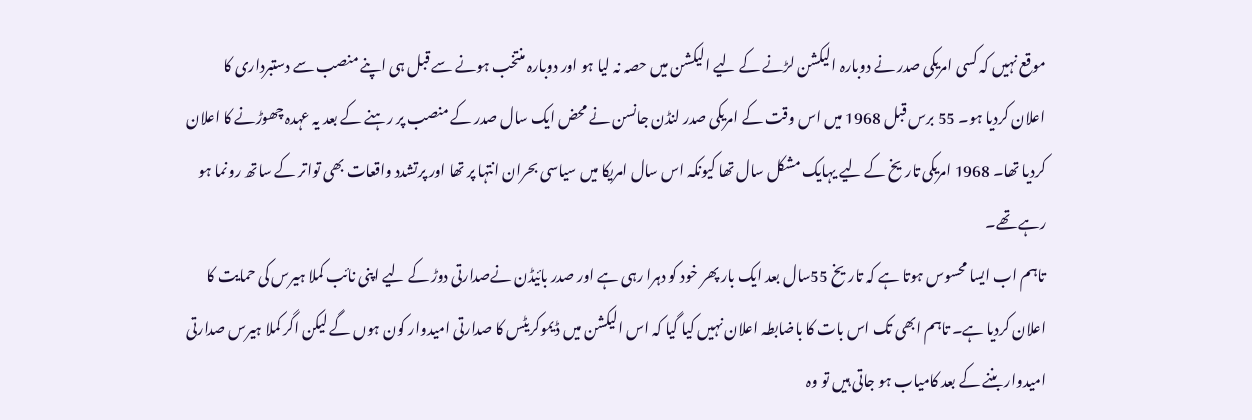موقع نہیں کہ کسی امریکی صدر نے دوبارہ الیکشن لڑنے کے لیے الیکشن میں حصہ نہ لیا ہو اور دوبارہ منتخب ہونے سے قبل ہی اپنے منصب سے دستبرداری کا اعلان کردیا ہو۔ 55 برس قبل 1968 میں اس وقت کے امریکی صدر لنڈن جانسن نے محض ایک سال صدر کے منصب پر رہنے کے بعد یہ عہدہ چھوڑنے کا اعلان کردیا تھا۔ 1968 امریکی تاریخ کے لیے یہایک مشکل سال تھا کیونکہ اس سال امریکا میں سیاسی بحران انتہا پر تھا اور پرتشدد واقعات بھی تواتر کے ساتھ رونما ہو رہے تھے۔
تاہم اب ایسا محسوس ہوتا ہے کہ تاریخ 55سال بعد ایک بار پھر خود کو دہرا رہی ہے اور صدر بائیڈن نےصدارتی دوڑ کے لیے اپنی نائب کملا ہیرس کی حمایت کا اعلان کردیا ہے۔ تاہم ابھی تک اس بات کا باضابطہ اعلان نہیں کیا گیا کہ اس الیکشن میں ڈیموکریٹس کا صدارتی امیدوار کون ہوں گے لیکن اگر کملا ہیرس صدارتی امیدوار بننے کے بعد کامیاب ہو جاتی ہیں تو وہ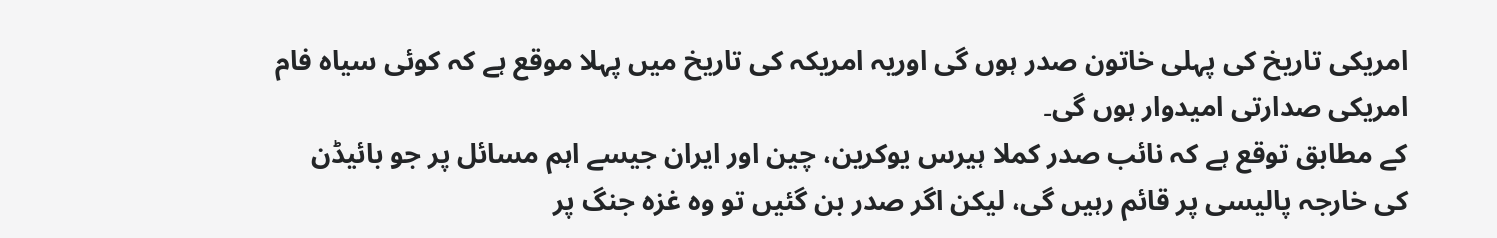امریکی تاریخ کی پہلی خاتون صدر ہوں گی اوریہ امریکہ کی تاریخ میں پہلا موقع ہے کہ کوئی سیاہ فام امریکی صدارتی امیدوار ہوں گی۔
کے مطابق توقع ہے کہ نائب صدر کملا ہیرس یوکرین، چین اور ایران جیسے اہم مسائل پر جو بائیڈن کی خارجہ پالیسی پر قائم رہیں گی، لیکن اگر صدر بن گئیں تو وہ غزہ جنگ پر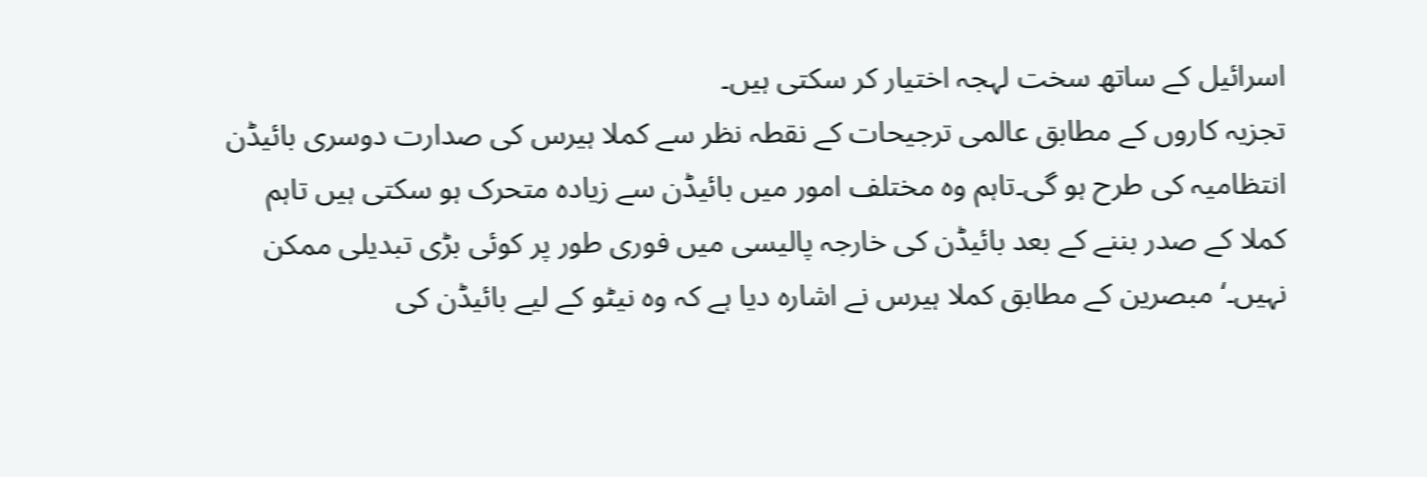اسرائیل کے ساتھ سخت لہجہ اختیار کر سکتی ہیں۔
تجزیہ کاروں کے مطابق عالمی ترجیحات کے نقطہ نظر سے کملا ہیرس کی صدارت دوسری بائیڈن انتظامیہ کی طرح ہو گی۔تاہم وہ مختلف امور میں بائیڈن سے زیادہ متحرک ہو سکتی ہیں تاہم کملا کے صدر بننے کے بعد بائیڈن کی خارجہ پالیسی میں فوری طور پر کوئی بڑی تبدیلی ممکن نہیں۔‘ مبصرین کے مطابق کملا ہیرس نے اشارہ دیا ہے کہ وہ نیٹو کے لیے بائیڈن کی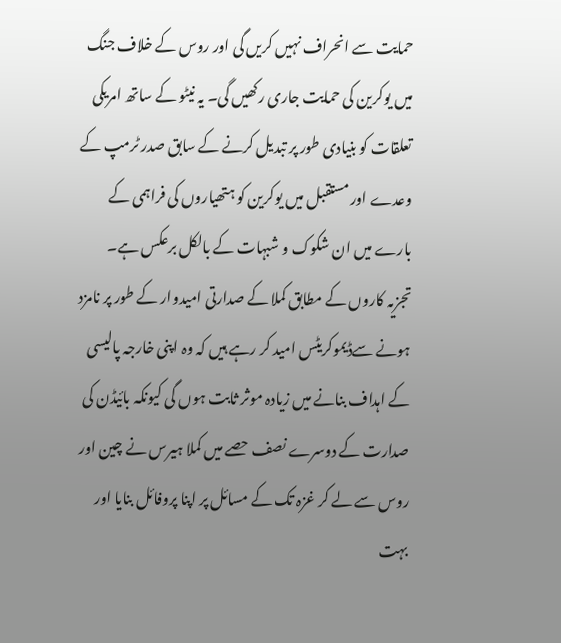حمایت سے انحراف نہیں کریں گی اور روس کے خلاف جنگ میں یوکرین کی حمایت جاری رکھیں گی۔ یہ نیٹو کے ساتھ امریکی تعلقات کو بنیادی طور پر تبدیل کرنے کے سابق صدر ٹرمپ کے وعدے اور مستقبل میں یوکرین کو ہتھیاروں کی فراہمی کے بارے میں ان شکوک و شبہات کے بالکل برعکس ہے۔
تجزیہ کاروں کے مطابق کملا کے صدارتی امیدوار کے طور پر نامزد ہونے سےڈیموکریٹس امید کر رہے ہیں کہ وہ اپنی خارجہ پالیسی کے اہداف بنانے میں زیادہ موثر ثابت ہوں گی کیونکہ بائیڈن کی صدارت کے دوسرے نصف حصے میں کملا ہیرس نے چین اور روس سے لے کر غزہ تک کے مسائل پر اپنا پروفائل بنایا اور بہت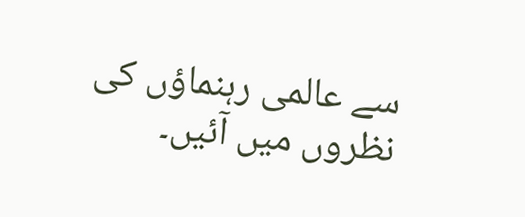سے عالمی رہنماؤں کی نظروں میں آئیں۔